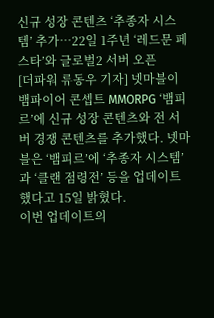신규 성장 콘텐츠 ‘추종자 시스템’ 추가…22일 1주년 ‘레드문 페스타’와 글로벌2 서버 오픈
[더파워 류동우 기자] 넷마블이 뱀파이어 콘셉트 MMORPG ‘뱀피르’에 신규 성장 콘텐츠와 전 서버 경쟁 콘텐츠를 추가했다. 넷마블은 ‘뱀피르’에 ‘추종자 시스템’과 ‘클랜 점령전’ 등을 업데이트했다고 15일 밝혔다.
이번 업데이트의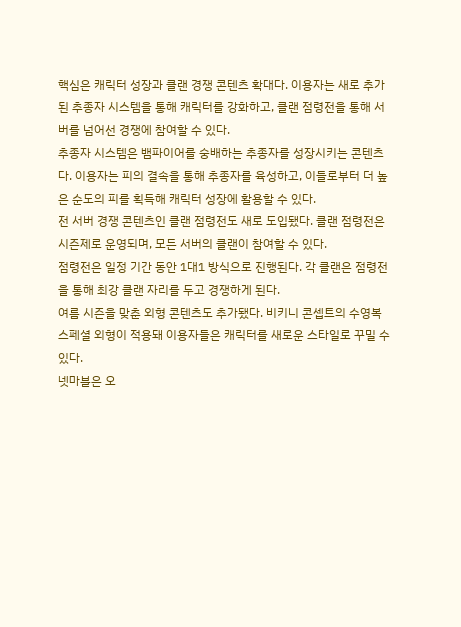핵심은 캐릭터 성장과 클랜 경쟁 콘텐츠 확대다. 이용자는 새로 추가된 추종자 시스템을 통해 캐릭터를 강화하고, 클랜 점령전을 통해 서버를 넘어선 경쟁에 참여할 수 있다.
추종자 시스템은 뱀파이어를 숭배하는 추종자를 성장시키는 콘텐츠다. 이용자는 피의 결속을 통해 추종자를 육성하고, 이들로부터 더 높은 순도의 피를 획득해 캐릭터 성장에 활용할 수 있다.
전 서버 경쟁 콘텐츠인 클랜 점령전도 새로 도입됐다. 클랜 점령전은 시즌제로 운영되며, 모든 서버의 클랜이 참여할 수 있다.
점령전은 일정 기간 동안 1대1 방식으로 진행된다. 각 클랜은 점령전을 통해 최강 클랜 자리를 두고 경쟁하게 된다.
여름 시즌을 맞춘 외형 콘텐츠도 추가됐다. 비키니 콘셉트의 수영복 스페셜 외형이 적용돼 이용자들은 캐릭터를 새로운 스타일로 꾸밀 수 있다.
넷마블은 오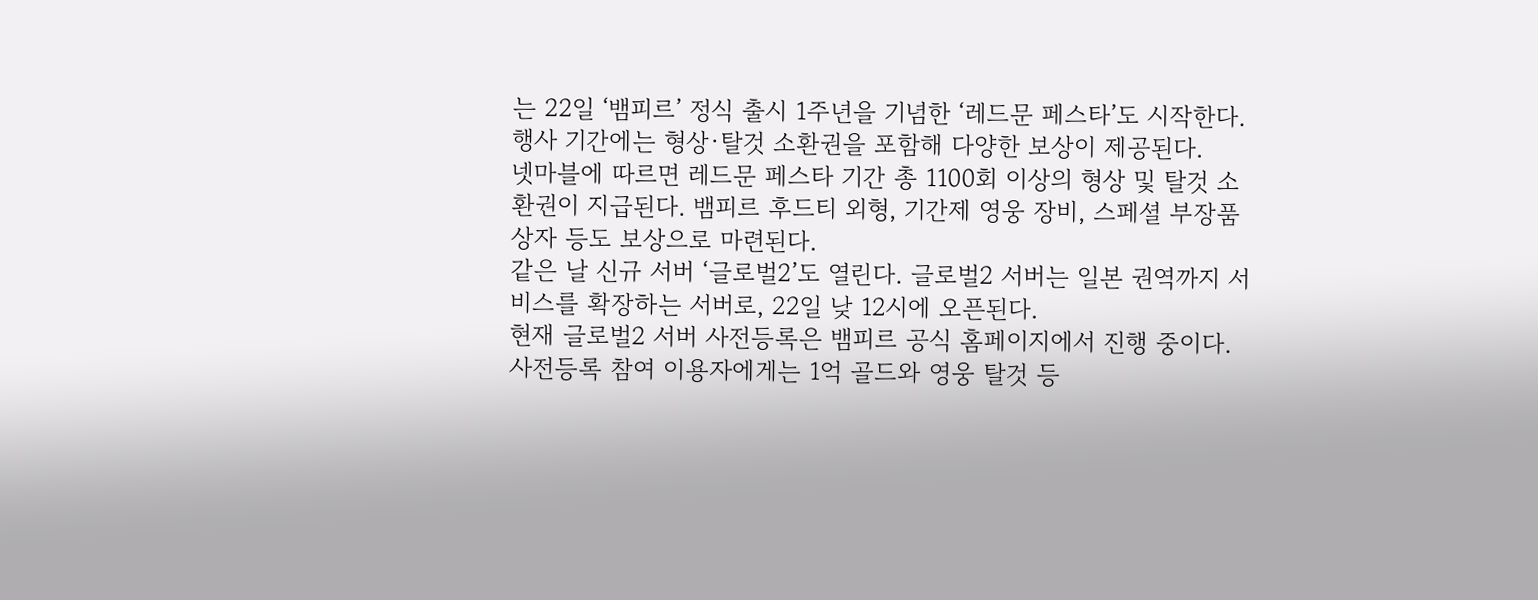는 22일 ‘뱀피르’ 정식 출시 1주년을 기념한 ‘레드문 페스타’도 시작한다. 행사 기간에는 형상·탈것 소환권을 포함해 다양한 보상이 제공된다.
넷마블에 따르면 레드문 페스타 기간 총 1100회 이상의 형상 및 탈것 소환권이 지급된다. 뱀피르 후드티 외형, 기간제 영웅 장비, 스페셜 부장품 상자 등도 보상으로 마련된다.
같은 날 신규 서버 ‘글로벌2’도 열린다. 글로벌2 서버는 일본 권역까지 서비스를 확장하는 서버로, 22일 낮 12시에 오픈된다.
현재 글로벌2 서버 사전등록은 뱀피르 공식 홈페이지에서 진행 중이다. 사전등록 참여 이용자에게는 1억 골드와 영웅 탈것 등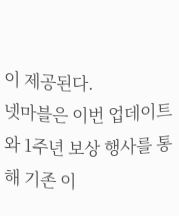이 제공된다.
넷마블은 이번 업데이트와 1주년 보상 행사를 통해 기존 이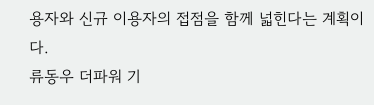용자와 신규 이용자의 접점을 함께 넓힌다는 계획이다.
류동우 더파워 기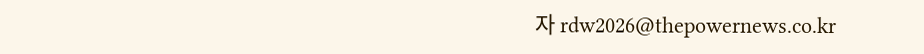자 rdw2026@thepowernews.co.kr